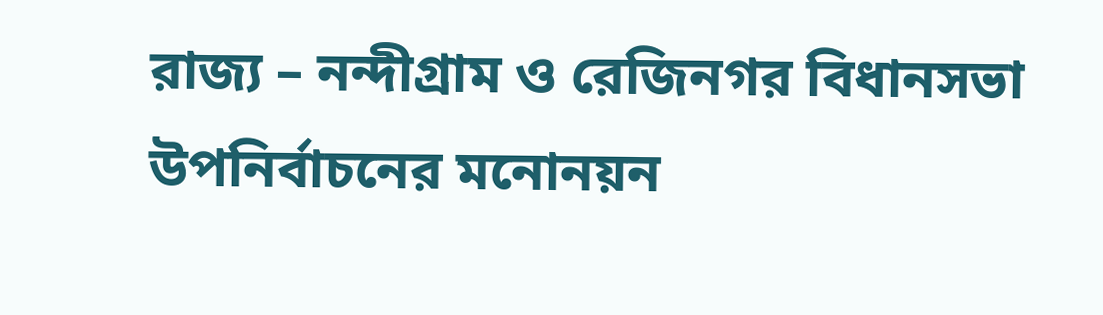রাজ্য – নন্দীগ্রাম ও রেজিনগর বিধানসভা উপনির্বাচনের মনোনয়ন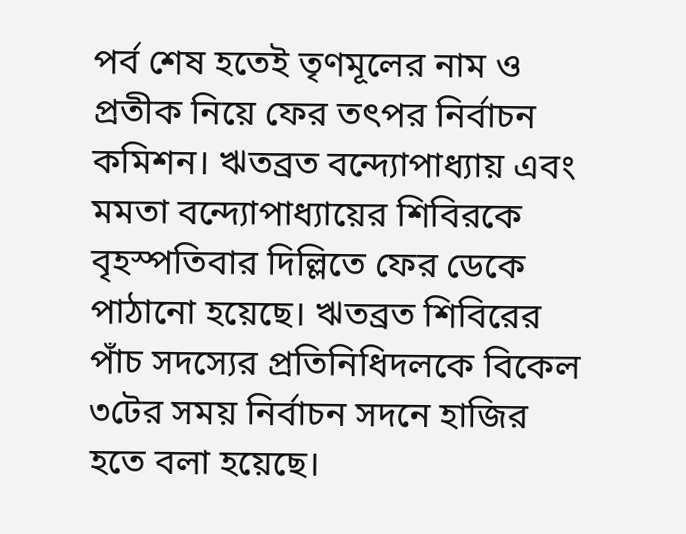পর্ব শেষ হতেই তৃণমূলের নাম ও প্রতীক নিয়ে ফের তৎপর নির্বাচন কমিশন। ঋতব্রত বন্দ্যোপাধ্যায় এবং মমতা বন্দ্যোপাধ্যায়ের শিবিরকে বৃহস্পতিবার দিল্লিতে ফের ডেকে পাঠানো হয়েছে। ঋতব্রত শিবিরের পাঁচ সদস্যের প্রতিনিধিদলকে বিকেল ৩টের সময় নির্বাচন সদনে হাজির হতে বলা হয়েছে।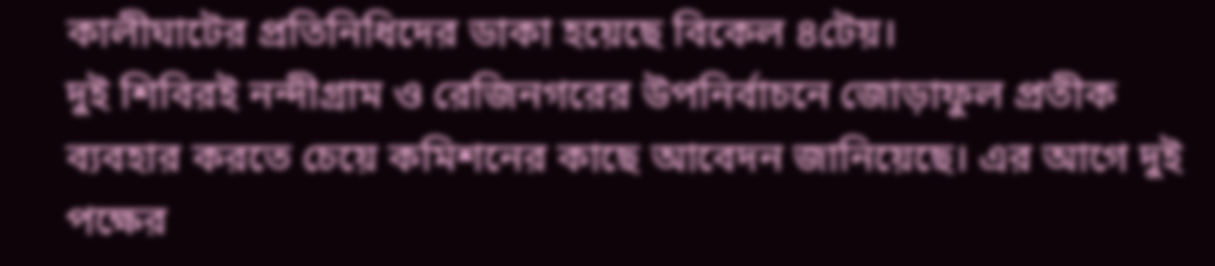কালীঘাটের প্রতিনিধিদের ডাকা হয়েছে বিকেল ৪টেয়।
দুই শিবিরই নন্দীগ্রাম ও রেজিনগরের উপনির্বাচনে জোড়াফুল প্রতীক ব্যবহার করতে চেয়ে কমিশনের কাছে আবেদন জানিয়েছে। এর আগে দুই পক্ষের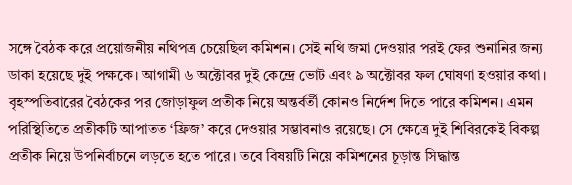সঙ্গে বৈঠক করে প্রয়োজনীয় নথিপত্র চেয়েছিল কমিশন। সেই নথি জমা দেওয়ার পরই ফের শুনানির জন্য ডাকা হয়েছে দুই পক্ষকে। আগামী ৬ অক্টোবর দুই কেন্দ্রে ভোট এবং ৯ অক্টোবর ফল ঘোষণা হওয়ার কথা।
বৃহস্পতিবারের বৈঠকের পর জোড়াফুল প্রতীক নিয়ে অন্তর্বর্তী কোনও নির্দেশ দিতে পারে কমিশন। এমন পরিস্থিতিতে প্রতীকটি আপাতত ‘ফ্রিজ’ করে দেওয়ার সম্ভাবনাও রয়েছে। সে ক্ষেত্রে দুই শিবিরকেই বিকল্প প্রতীক নিয়ে উপনির্বাচনে লড়তে হতে পারে। তবে বিষয়টি নিয়ে কমিশনের চূড়ান্ত সিদ্ধান্ত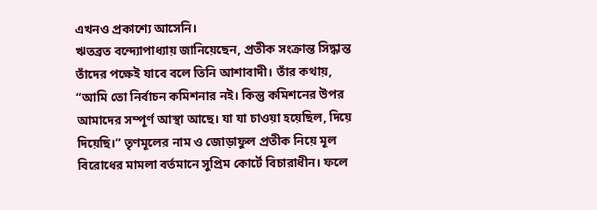এখনও প্রকাশ্যে আসেনি।
ঋতব্রত বন্দ্যোপাধ্যায় জানিয়েছেন, প্রতীক সংক্রান্ত সিদ্ধান্ত তাঁদের পক্ষেই যাবে বলে তিনি আশাবাদী। তাঁর কথায়, “আমি তো নির্বাচন কমিশনার নই। কিন্তু কমিশনের উপর আমাদের সম্পূর্ণ আস্থা আছে। যা যা চাওয়া হয়েছিল, দিয়ে দিয়েছি।” তৃণমূলের নাম ও জোড়াফুল প্রতীক নিয়ে মূল বিরোধের মামলা বর্তমানে সুপ্রিম কোর্টে বিচারাধীন। ফলে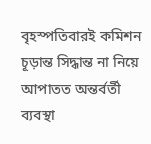বৃহস্পতিবারই কমিশন চূড়ান্ত সিদ্ধান্ত না নিয়ে আপাতত অন্তর্বর্তী ব্যবস্থা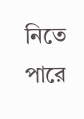নিতে পারে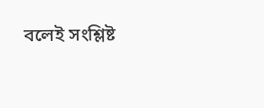বলেই সংশ্লিষ্ট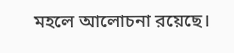মহলে আলোচনা রয়েছে।